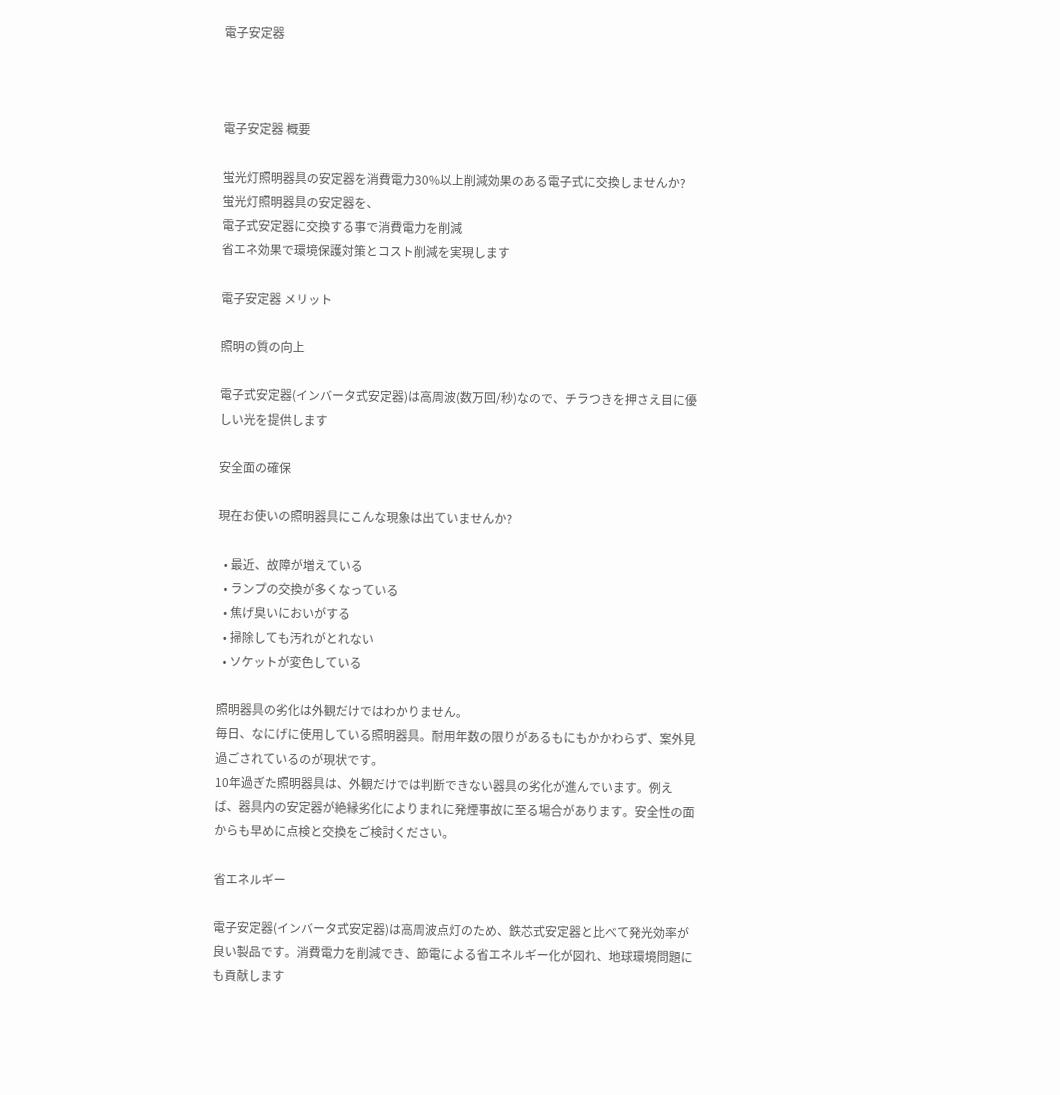電子安定器



電子安定器 概要

蛍光灯照明器具の安定器を消費電力30%以上削減効果のある電子式に交換しませんか?
蛍光灯照明器具の安定器を、
電子式安定器に交換する事で消費電力を削減
省エネ効果で環境保護対策とコスト削減を実現します

電子安定器 メリット

照明の質の向上

電子式安定器(インバータ式安定器)は高周波(数万回/秒)なので、チラつきを押さえ目に優しい光を提供します

安全面の確保

現在お使いの照明器具にこんな現象は出ていませんか?

  • 最近、故障が増えている
  • ランプの交換が多くなっている
  • 焦げ臭いにおいがする
  • 掃除しても汚れがとれない
  • ソケットが変色している

照明器具の劣化は外観だけではわかりません。
毎日、なにげに使用している照明器具。耐用年数の限りがあるもにもかかわらず、案外見過ごされているのが現状です。
10年過ぎた照明器具は、外観だけでは判断できない器具の劣化が進んでいます。例えば、器具内の安定器が絶縁劣化によりまれに発煙事故に至る場合があります。安全性の面からも早めに点検と交換をご検討ください。

省エネルギー

電子安定器(インバータ式安定器)は高周波点灯のため、鉄芯式安定器と比べて発光効率が良い製品です。消費電力を削減でき、節電による省エネルギー化が図れ、地球環境問題にも貢献します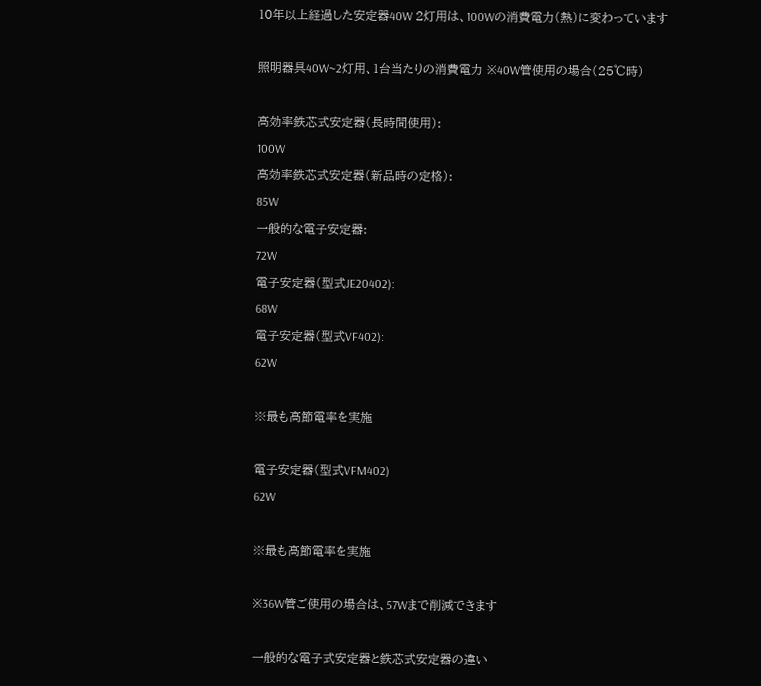10年以上経過した安定器40W 2灯用は、100Wの消費電力(熱)に変わっています

照明器具40W~2灯用、1台当たりの消費電力 ※40W管使用の場合(25℃時)

高効率鉄芯式安定器(長時間使用):
100W
高効率鉄芯式安定器(新品時の定格):
85W
一般的な電子安定器:
72W
電子安定器(型式JE20402):
68W
電子安定器(型式VF402):
62W

※最も高節電率を実施

電子安定器(型式VFM402)
62W

※最も高節電率を実施

※36W管ご使用の場合は、57Wまで削減できます

一般的な電子式安定器と鉄芯式安定器の違い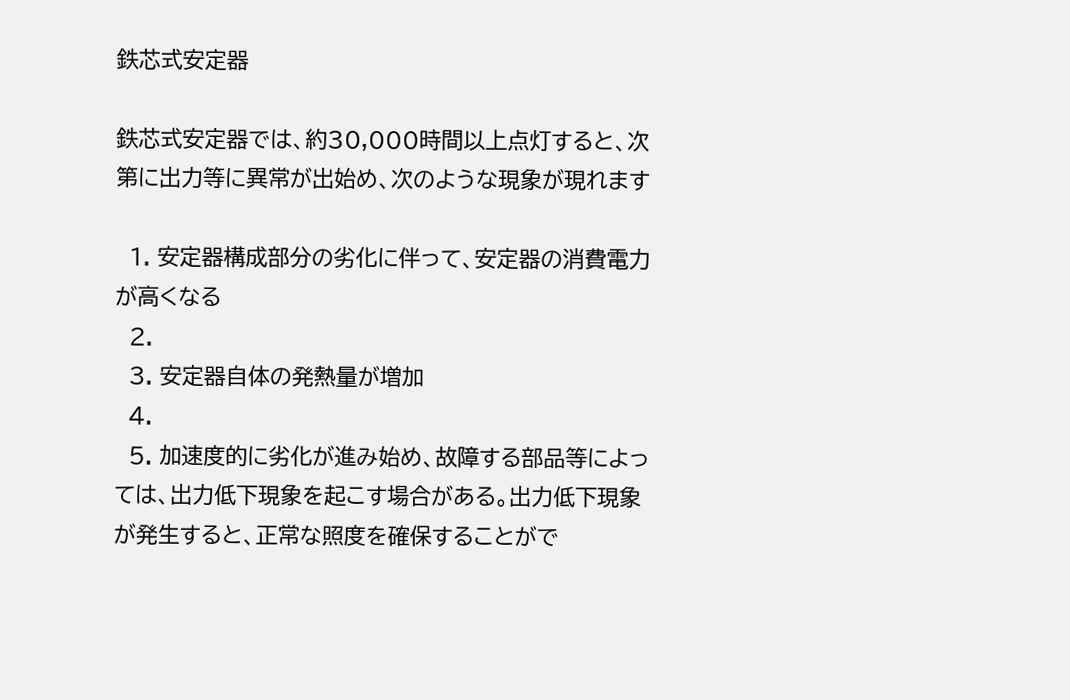鉄芯式安定器

鉄芯式安定器では、約30,000時間以上点灯すると、次第に出力等に異常が出始め、次のような現象が現れます

  1. 安定器構成部分の劣化に伴って、安定器の消費電力が高くなる
  2.
  3. 安定器自体の発熱量が増加
  4.
  5. 加速度的に劣化が進み始め、故障する部品等によっては、出力低下現象を起こす場合がある。出力低下現象が発生すると、正常な照度を確保することがで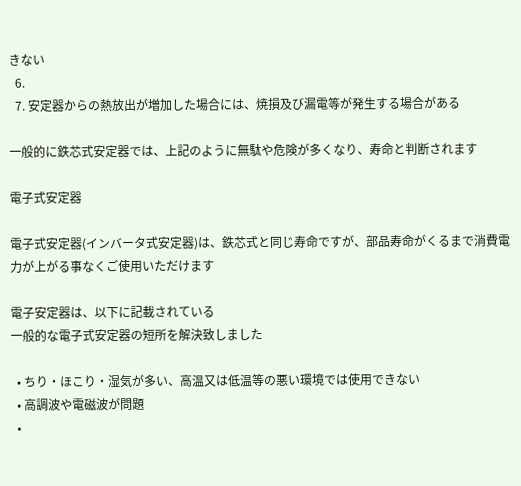きない
  6.
  7. 安定器からの熱放出が増加した場合には、焼損及び漏電等が発生する場合がある

一般的に鉄芯式安定器では、上記のように無駄や危険が多くなり、寿命と判断されます

電子式安定器

電子式安定器(インバータ式安定器)は、鉄芯式と同じ寿命ですが、部品寿命がくるまで消費電力が上がる事なくご使用いただけます

電子安定器は、以下に記載されている
一般的な電子式安定器の短所を解決致しました

  • ちり・ほこり・湿気が多い、高温又は低温等の悪い環境では使用できない
  • 高調波や電磁波が問題
  •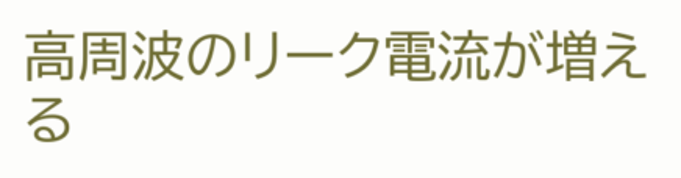高周波のリーク電流が増える